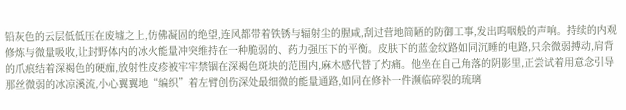铅灰色的云层低低压在废墟之上,仿佛凝固的绝望,连风都带着铁锈与辐射尘的腥咸,刮过营地简陋的防御工事,发出呜咽般的声响。持续的内观修炼与微量吸收,让封野体内的冰火能量冲突维持在一种脆弱的、药力强压下的平衡。皮肤下的蓝金纹路如同沉睡的电路,只余微弱搏动,肩背的爪痕结着深褐色的硬痂,放射性皮疹被牢牢禁锢在深褐色斑块的范围内,麻木感代替了灼痛。他坐在自己角落的阴影里,正尝试着用意念引导那丝微弱的冰凉溪流,小心翼翼地“编织”着左臂创伤深处最细微的能量通路,如同在修补一件濒临碎裂的琉璃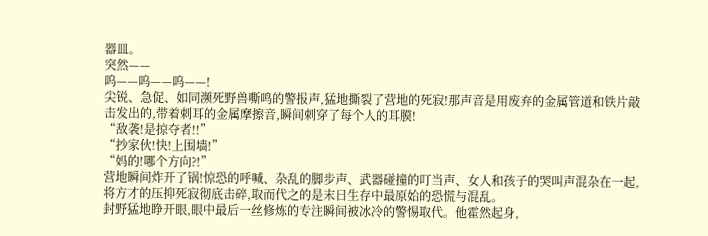器皿。
突然——
呜——呜——呜——!
尖锐、急促、如同濒死野兽嘶鸣的警报声,猛地撕裂了营地的死寂!那声音是用废弃的金属管道和铁片敲击发出的,带着刺耳的金属摩擦音,瞬间刺穿了每个人的耳膜!
“敌袭!是掠夺者!!”
“抄家伙!快!上围墙!”
“妈的!哪个方向?!”
营地瞬间炸开了锅!惊恐的呼喊、杂乱的脚步声、武器碰撞的叮当声、女人和孩子的哭叫声混杂在一起,将方才的压抑死寂彻底击碎,取而代之的是末日生存中最原始的恐慌与混乱。
封野猛地睁开眼,眼中最后一丝修炼的专注瞬间被冰冷的警惕取代。他霍然起身,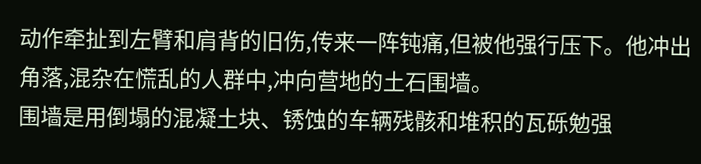动作牵扯到左臂和肩背的旧伤,传来一阵钝痛,但被他强行压下。他冲出角落,混杂在慌乱的人群中,冲向营地的土石围墙。
围墙是用倒塌的混凝土块、锈蚀的车辆残骸和堆积的瓦砾勉强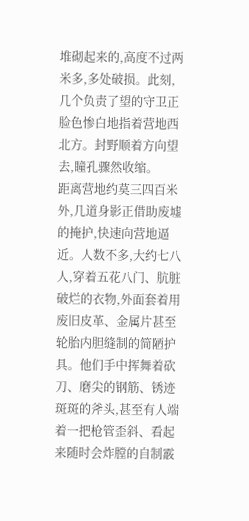堆砌起来的,高度不过两米多,多处破损。此刻,几个负责了望的守卫正脸色惨白地指着营地西北方。封野顺着方向望去,瞳孔骤然收缩。
距离营地约莫三四百米外,几道身影正借助废墟的掩护,快速向营地逼近。人数不多,大约七八人,穿着五花八门、肮脏破烂的衣物,外面套着用废旧皮革、金属片甚至轮胎内胆缝制的简陋护具。他们手中挥舞着砍刀、磨尖的钢筋、锈迹斑斑的斧头,甚至有人端着一把枪管歪斜、看起来随时会炸膛的自制霰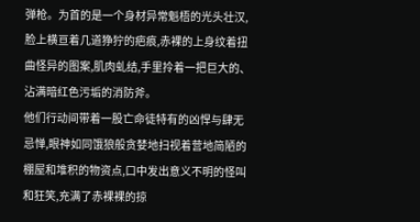弹枪。为首的是一个身材异常魁梧的光头壮汉,脸上横亘着几道狰狞的疤痕,赤裸的上身纹着扭曲怪异的图案,肌肉虬结,手里拎着一把巨大的、沾满暗红色污垢的消防斧。
他们行动间带着一股亡命徒特有的凶悍与肆无忌惮,眼神如同饿狼般贪婪地扫视着营地简陋的棚屋和堆积的物资点,口中发出意义不明的怪叫和狂笑,充满了赤裸裸的掠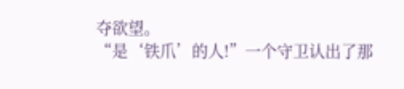夺欲望。
“是‘铁爪’的人!”一个守卫认出了那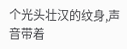个光头壮汉的纹身,声音带着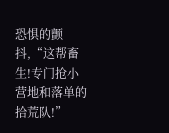恐惧的颤抖,“这帮畜生!专门抢小营地和落单的拾荒队!”